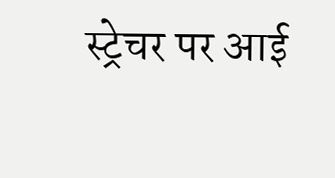स्ट्रेचर पर आई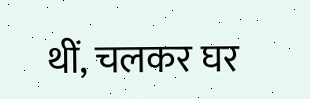थीं, चलकर घर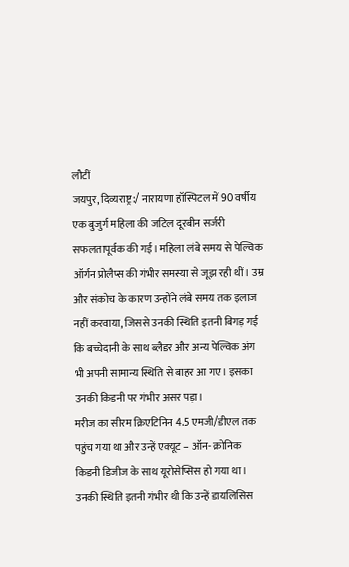लौटीं
जयपुर, दिव्यराष्ट्र:/ नारायणा हॉस्पिटल में 90 वर्षीय एक बुजुर्ग महिला की जटिल दूरबीन सर्जरी सफलतापूर्वक की गई। महिला लंबे समय से पेल्विक ऑर्गन प्रोलैप्स की गंभीर समस्या से जूझ रही थीं। उम्र और संकोच के कारण उन्होंने लंबे समय तक इलाज नहीं करवाया, जिससे उनकी स्थिति इतनी बिगड़ गई कि बच्चेदानी के साथ ब्लैडर और अन्य पेल्विक अंग भी अपनी सामान्य स्थिति से बाहर आ गए। इसका उनकी किडनी पर गंभीर असर पड़ा।
मरीज का सीरम क्रिएटिनिन 4.5 एमजी/डीएल तक पहुंच गया था और उन्हें एक्यूट – ऑन- क्रोनिक किडनी डिजीज के साथ यूरोसेप्सिस हो गया था। उनकी स्थिति इतनी गंभीर थी कि उन्हें डायलिसिस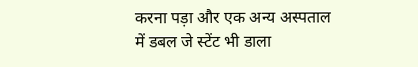करना पड़ा और एक अन्य अस्पताल में डबल जे स्टेंट भी डाला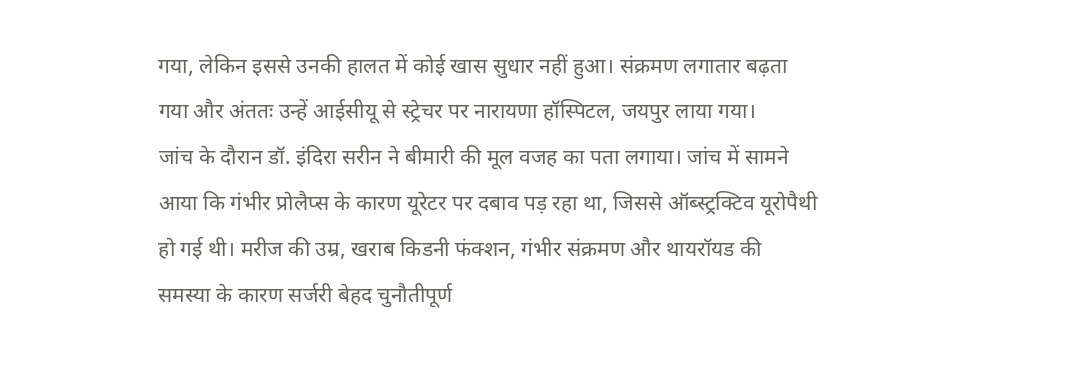गया, लेकिन इससे उनकी हालत में कोई खास सुधार नहीं हुआ। संक्रमण लगातार बढ़ता गया और अंततः उन्हें आईसीयू से स्ट्रेचर पर नारायणा हॉस्पिटल, जयपुर लाया गया।
जांच के दौरान डॉ. इंदिरा सरीन ने बीमारी की मूल वजह का पता लगाया। जांच में सामने आया कि गंभीर प्रोलैप्स के कारण यूरेटर पर दबाव पड़ रहा था, जिससे ऑब्स्ट्रक्टिव यूरोपैथी हो गई थी। मरीज की उम्र, खराब किडनी फंक्शन, गंभीर संक्रमण और थायरॉयड की समस्या के कारण सर्जरी बेहद चुनौतीपूर्ण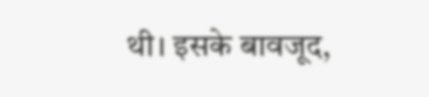थी। इसके बावजूद,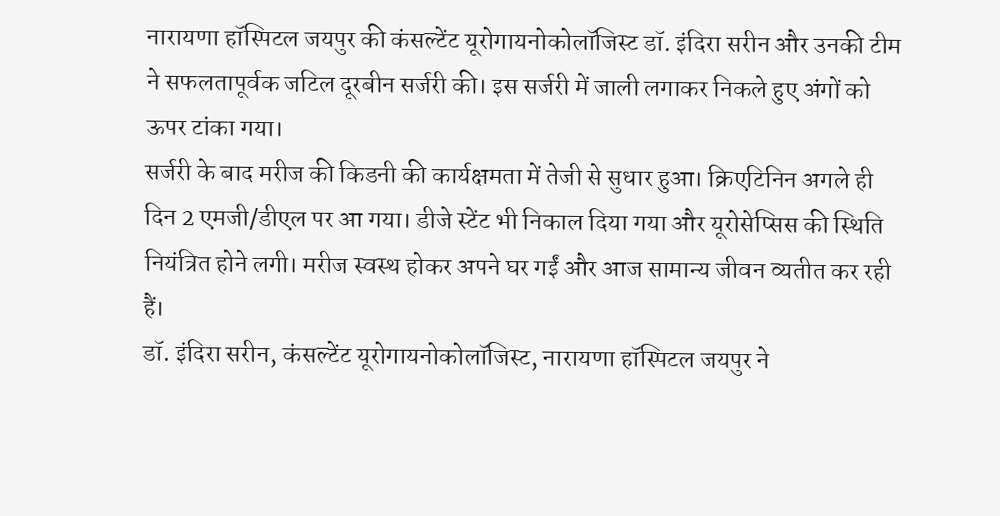नारायणा हॉस्पिटल जयपुर की कंसल्टेंट यूरोगायनोकोलॉजिस्ट डॉ. इंदिरा सरीन और उनकी टीम ने सफलतापूर्वक जटिल दूरबीन सर्जरी की। इस सर्जरी में जाली लगाकर निकले हुए अंगों को ऊपर टांका गया।
सर्जरी के बाद मरीज की किडनी की कार्यक्षमता में तेजी से सुधार हुआ। क्रिएटिनिन अगले ही दिन 2 एमजी/डीएल पर आ गया। डीजे स्टेंट भी निकाल दिया गया और यूरोसेप्सिस की स्थिति नियंत्रित होने लगी। मरीज स्वस्थ होकर अपने घर गईं और आज सामान्य जीवन व्यतीत कर रही हैं।
डॉ. इंदिरा सरीन, कंसल्टेंट यूरोगायनोकोलॉजिस्ट, नारायणा हॉस्पिटल जयपुर ने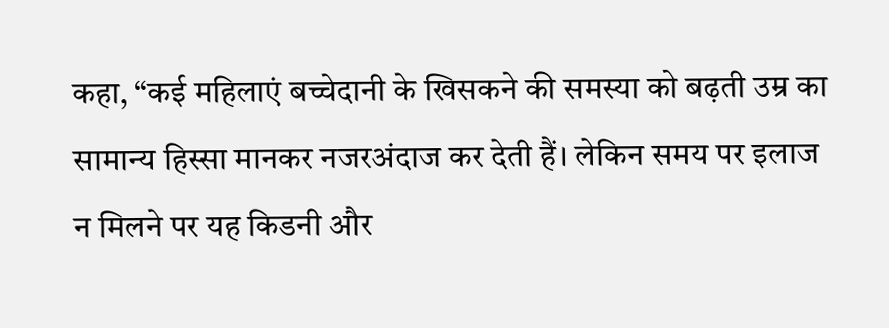कहा, “कई महिलाएं बच्चेदानी के खिसकने की समस्या को बढ़ती उम्र का सामान्य हिस्सा मानकर नजरअंदाज कर देती हैं। लेकिन समय पर इलाज न मिलने पर यह किडनी और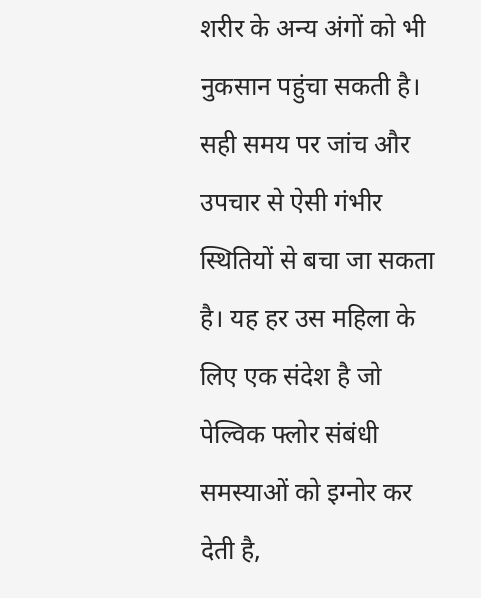शरीर के अन्य अंगों को भी नुकसान पहुंचा सकती है। सही समय पर जांच और उपचार से ऐसी गंभीर स्थितियों से बचा जा सकता है। यह हर उस महिला के लिए एक संदेश है जो पेल्विक फ्लोर संबंधी समस्याओं को इग्नोर कर देती है,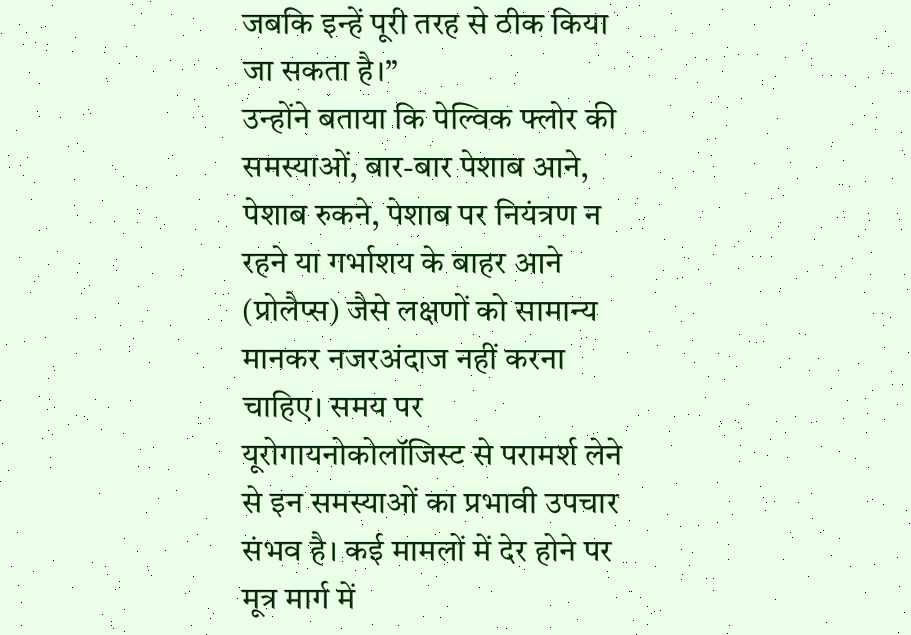जबकि इन्हें पूरी तरह से ठीक किया जा सकता है।”
उन्होंने बताया कि पेल्विक फ्लोर की समस्याओं, बार-बार पेशाब आने, पेशाब रुकने, पेशाब पर नियंत्रण न रहने या गर्भाशय के बाहर आने (प्रोलैप्स) जैसे लक्षणों को सामान्य मानकर नजरअंदाज नहीं करना चाहिए। समय पर यूरोगायनोकोलॉजिस्ट से परामर्श लेने से इन समस्याओं का प्रभावी उपचार संभव है। कई मामलों में देर होने पर मूत्र मार्ग में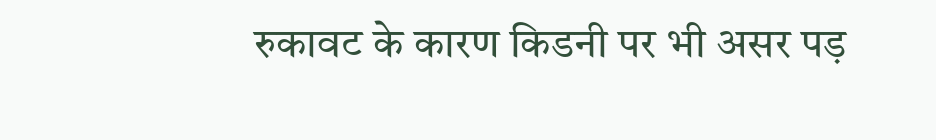रुकावट के कारण किडनी पर भी असर पड़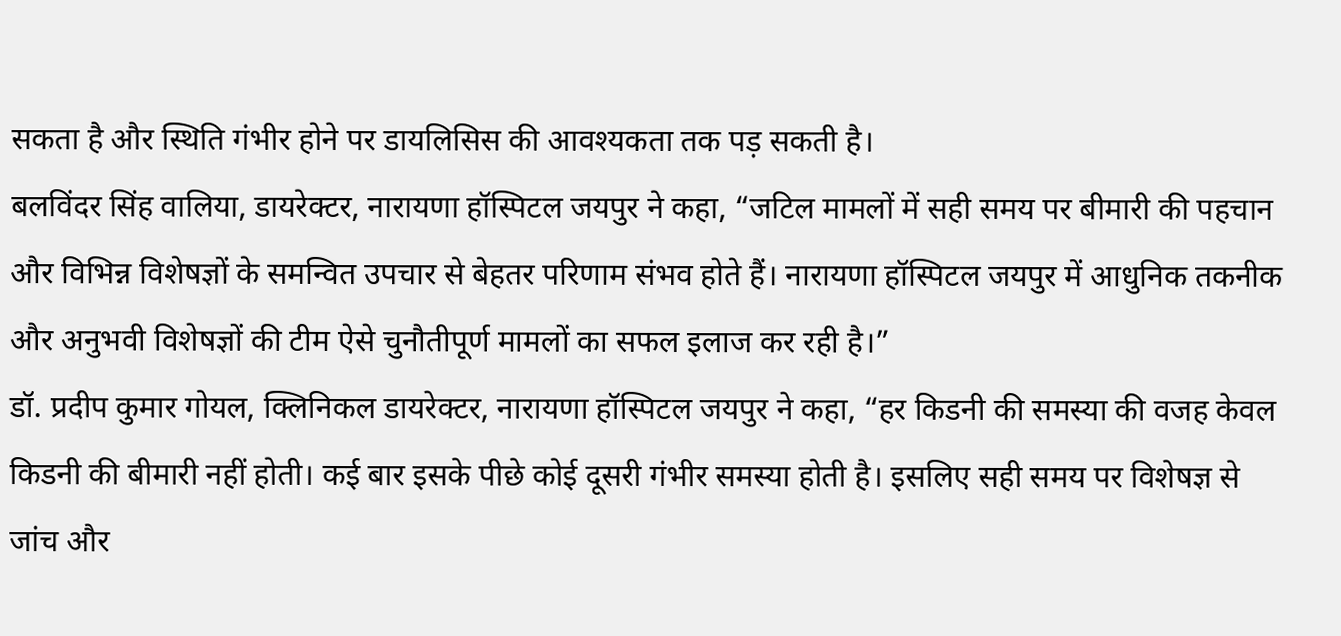सकता है और स्थिति गंभीर होने पर डायलिसिस की आवश्यकता तक पड़ सकती है।
बलविंदर सिंह वालिया, डायरेक्टर, नारायणा हॉस्पिटल जयपुर ने कहा, “जटिल मामलों में सही समय पर बीमारी की पहचान और विभिन्न विशेषज्ञों के समन्वित उपचार से बेहतर परिणाम संभव होते हैं। नारायणा हॉस्पिटल जयपुर में आधुनिक तकनीक और अनुभवी विशेषज्ञों की टीम ऐसे चुनौतीपूर्ण मामलों का सफल इलाज कर रही है।”
डॉ. प्रदीप कुमार गोयल, क्लिनिकल डायरेक्टर, नारायणा हॉस्पिटल जयपुर ने कहा, “हर किडनी की समस्या की वजह केवल किडनी की बीमारी नहीं होती। कई बार इसके पीछे कोई दूसरी गंभीर समस्या होती है। इसलिए सही समय पर विशेषज्ञ से जांच और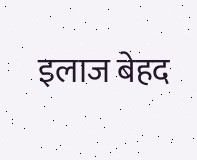इलाज बेहद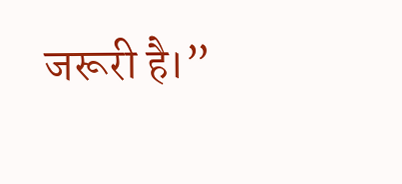जरूरी है।”